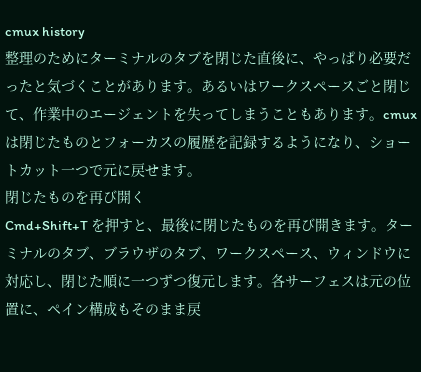cmux history
整理のためにターミナルのタブを閉じた直後に、やっぱり必要だったと気づくことがあります。あるいはワークスペースごと閉じて、作業中のエージェントを失ってしまうこともあります。cmux は閉じたものとフォーカスの履歴を記録するようになり、ショートカット一つで元に戻せます。
閉じたものを再び開く
Cmd+Shift+T を押すと、最後に閉じたものを再び開きます。ターミナルのタブ、ブラウザのタブ、ワークスペース、ウィンドウに対応し、閉じた順に一つずつ復元します。各サーフェスは元の位置に、ペイン構成もそのまま戻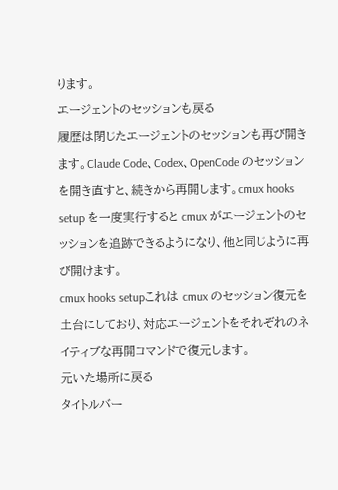ります。
エージェントのセッションも戻る
履歴は閉じたエージェントのセッションも再び開きます。Claude Code、Codex、OpenCode のセッションを開き直すと、続きから再開します。cmux hooks setup を一度実行すると cmux がエージェントのセッションを追跡できるようになり、他と同じように再び開けます。
cmux hooks setupこれは cmux のセッション復元を土台にしており、対応エージェントをそれぞれのネイティブな再開コマンドで復元します。
元いた場所に戻る
タイトルバー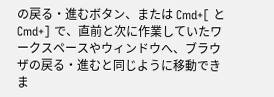の戻る・進むボタン、または Cmd+[ と Cmd+] で、直前と次に作業していたワークスペースやウィンドウへ、ブラウザの戻る・進むと同じように移動できま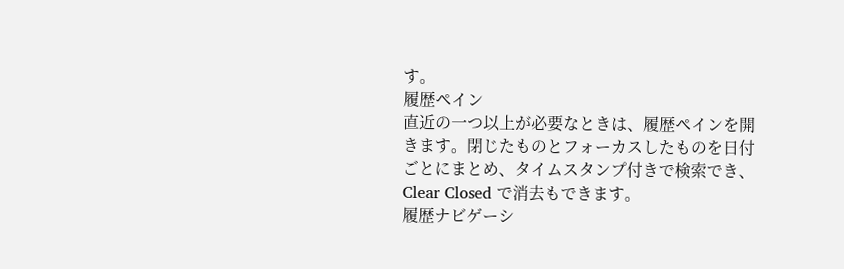す。
履歴ペイン
直近の一つ以上が必要なときは、履歴ペインを開きます。閉じたものとフォーカスしたものを日付ごとにまとめ、タイムスタンプ付きで検索でき、Clear Closed で消去もできます。
履歴ナビゲーシ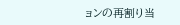ョンの再割り当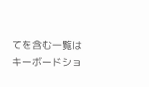てを含む一覧はキーボードショ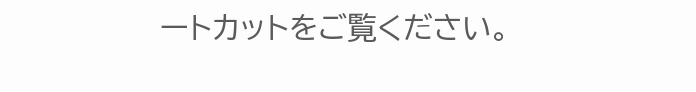ートカットをご覧ください。